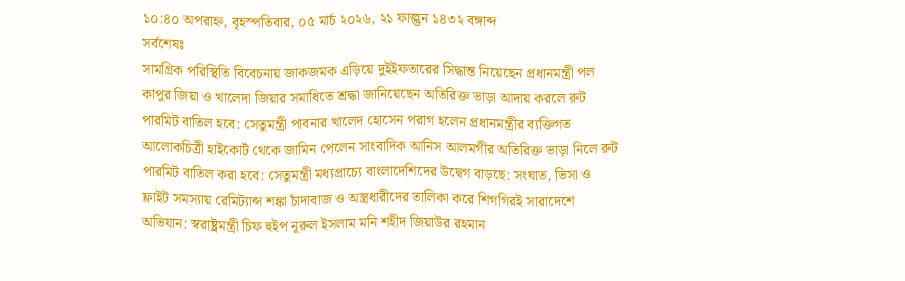১০:৪০ অপরাহ্ন, বৃহস্পতিবার, ০৫ মার্চ ২০২৬, ২১ ফাল্গুন ১৪৩২ বঙ্গাব্দ
সর্বশেষঃ
সামগ্রিক পরিস্থিতি বিবেচনায় জাকজমক এড়িয়ে দুইইফতারের সিদ্ধান্ত নিয়েছেন প্রধানমন্ত্রী পল কাপুর জিয়া ও খালেদা জিয়ার সমাধিতে শ্রদ্ধা জানিয়েছেন অতিরিক্ত ভাড়া আদায় করলে রুট পারমিট বাতিল হবে: সেতুমন্ত্রী পাবনার খালেদ হোসেন পরাগ হলেন প্রধানমন্ত্রীর ব্যক্তিগত আলোকচিত্রী হাইকোর্ট থেকে জামিন পেলেন সাংবাদিক আনিস আলমগীর অতিরিক্ত ভাড়া নিলে রুট পারমিট বাতিল করা হবে: সেতুমন্ত্রী মধ্যপ্রাচ্যে বাংলাদেশিদের উদ্বেগ বাড়ছে: সংঘাত, ভিসা ও ফ্লাইট সমস্যায় রেমিট্যান্স শঙ্কা চাঁদাবাজ ও অস্ত্রধারীদের তালিকা করে শিগগিরই সারাদেশে অভিযান: স্বরাষ্ট্রমন্ত্রী চিফ হুইপ নূরুল ইসলাম মনি শহীদ জিয়াউর রহমান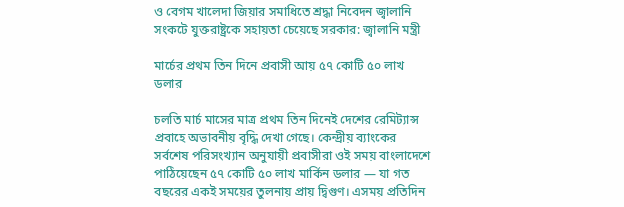ও বেগম খালেদা জিয়ার সমাধিতে শ্রদ্ধা নিবেদন জ্বালানি সংকটে যুক্তরাষ্ট্রকে সহায়তা চেয়েছে সরকার: জ্বালানি মন্ত্রী

মার্চের প্রথম তিন দিনে প্রবাসী আয় ৫৭ কোটি ৫০ লাখ ডলার

চলতি মার্চ মাসের মাত্র প্রথম তিন দিনেই দেশের রেমিট্যান্স প্রবাহে অভাবনীয় বৃদ্ধি দেখা গেছে। কেন্দ্রীয় ব্যাংকের সর্বশেষ পরিসংখ্যান অনুযায়ী প্রবাসীরা ওই সময় বাংলাদেশে পাঠিয়েছেন ৫৭ কোটি ৫০ লাখ মার্কিন ডলার — যা গত বছরের একই সময়ের তুলনায় প্রায় দ্বিগুণ। এসময় প্রতিদিন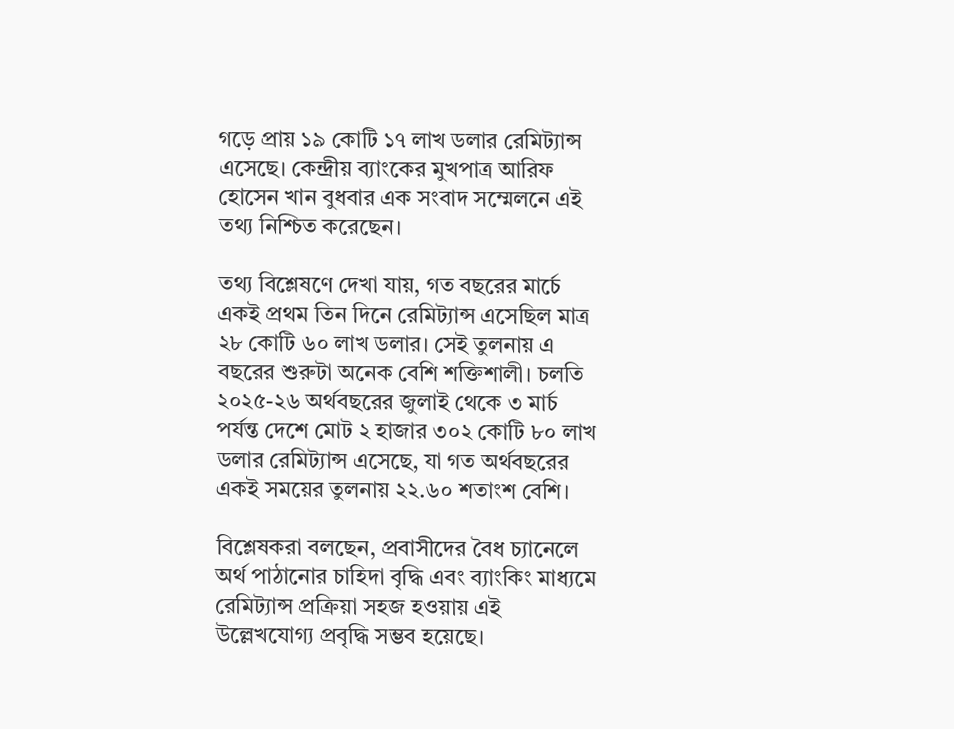গড়ে প্রায় ১৯ কোটি ১৭ লাখ ডলার রেমিট্যান্স এসেছে। কেন্দ্রীয় ব্যাংকের মুখপাত্র আরিফ হোসেন খান বুধবার এক সংবাদ সম্মেলনে এই তথ্য নিশ্চিত করেছেন।

তথ্য বিশ্লেষণে দেখা যায়, গত বছরের মার্চে একই প্রথম তিন দিনে রেমিট্যান্স এসেছিল মাত্র ২৮ কোটি ৬০ লাখ ডলার। সেই তুলনায় এ বছরের শুরুটা অনেক বেশি শক্তিশালী। চলতি ২০২৫-২৬ অর্থবছরের জুলাই থেকে ৩ মার্চ পর্যন্ত দেশে মোট ২ হাজার ৩০২ কোটি ৮০ লাখ ডলার রেমিট্যান্স এসেছে, যা গত অর্থবছরের একই সময়ের তুলনায় ২২.৬০ শতাংশ বেশি।

বিশ্লেষকরা বলছেন, প্রবাসীদের বৈধ চ্যানেলে অর্থ পাঠানোর চাহিদা বৃদ্ধি এবং ব্যাংকিং মাধ্যমে রেমিট্যান্স প্রক্রিয়া সহজ হওয়ায় এই উল্লেখযোগ্য প্রবৃদ্ধি সম্ভব হয়েছে।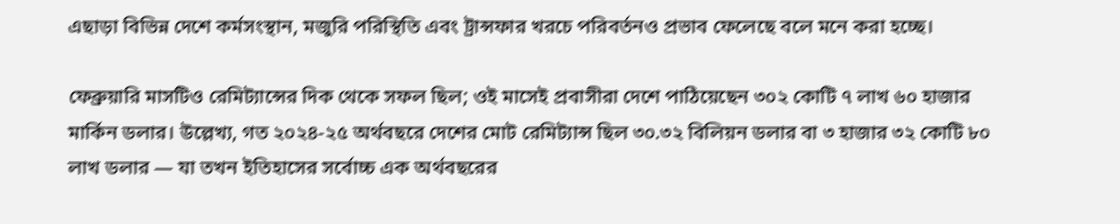এছাড়া বিভিন্ন দেশে কর্মসংস্থান, মজুরি পরিস্থিতি এবং ট্রান্সফার খরচে পরিবর্তনও প্রভাব ফেলেছে বলে মনে করা হচ্ছে।

ফেব্রুয়ারি মাসটিও রেমিট্যান্সের দিক থেকে সফল ছিল; ওই মাসেই প্রবাসীরা দেশে পাঠিয়েছেন ৩০২ কোটি ৭ লাখ ৬০ হাজার মার্কিন ডলার। উল্লেখ্য, গত ২০২৪-২৫ অর্থবছরে দেশের মোট রেমিট্যান্স ছিল ৩০.৩২ বিলিয়ন ডলার বা ৩ হাজার ৩২ কোটি ৮০ লাখ ডলার — যা তখন ইতিহাসের সর্বোচ্চ এক অর্থবছরের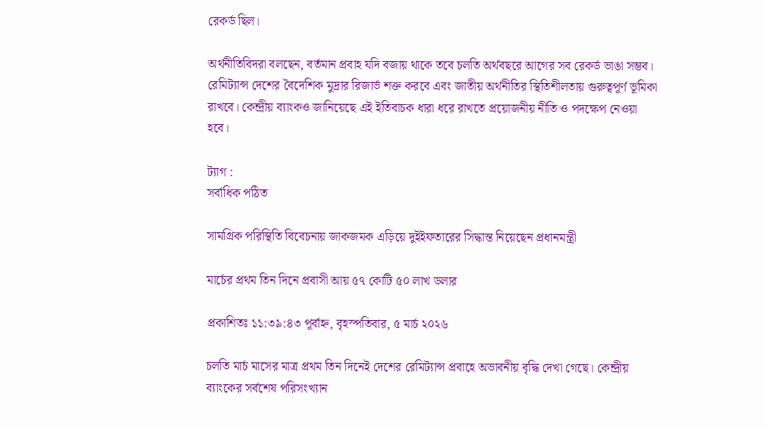রেকর্ড ছিল।

অর্থনীতিবিদরা বলছেন, বর্তমান প্রবাহ যদি বজায় থাকে তবে চলতি অর্থবছরে আগের সব রেকর্ড ভাঙা সম্ভব। রেমিট্যান্স দেশের বৈদেশিক মুদ্রার রিজার্ভ শক্ত করবে এবং জাতীয় অর্থনীতির স্থিতিশীলতায় গুরুত্বপূর্ণ ভূমিকা রাখবে। কেন্দ্রীয় ব্যাংকও জানিয়েছে এই ইতিবাচক ধারা ধরে রাখতে প্রয়োজনীয় নীতি ও পদক্ষেপ নেওয়া হবে।

ট্যাগ :
সর্বাধিক পঠিত

সামগ্রিক পরিস্থিতি বিবেচনায় জাকজমক এড়িয়ে দুইইফতারের সিদ্ধান্ত নিয়েছেন প্রধানমন্ত্রী

মার্চের প্রথম তিন দিনে প্রবাসী আয় ৫৭ কোটি ৫০ লাখ ডলার

প্রকাশিতঃ ১১:৩৯:৪৩ পূর্বাহ্ন, বৃহস্পতিবার, ৫ মার্চ ২০২৬

চলতি মার্চ মাসের মাত্র প্রথম তিন দিনেই দেশের রেমিট্যান্স প্রবাহে অভাবনীয় বৃদ্ধি দেখা গেছে। কেন্দ্রীয় ব্যাংকের সর্বশেষ পরিসংখ্যান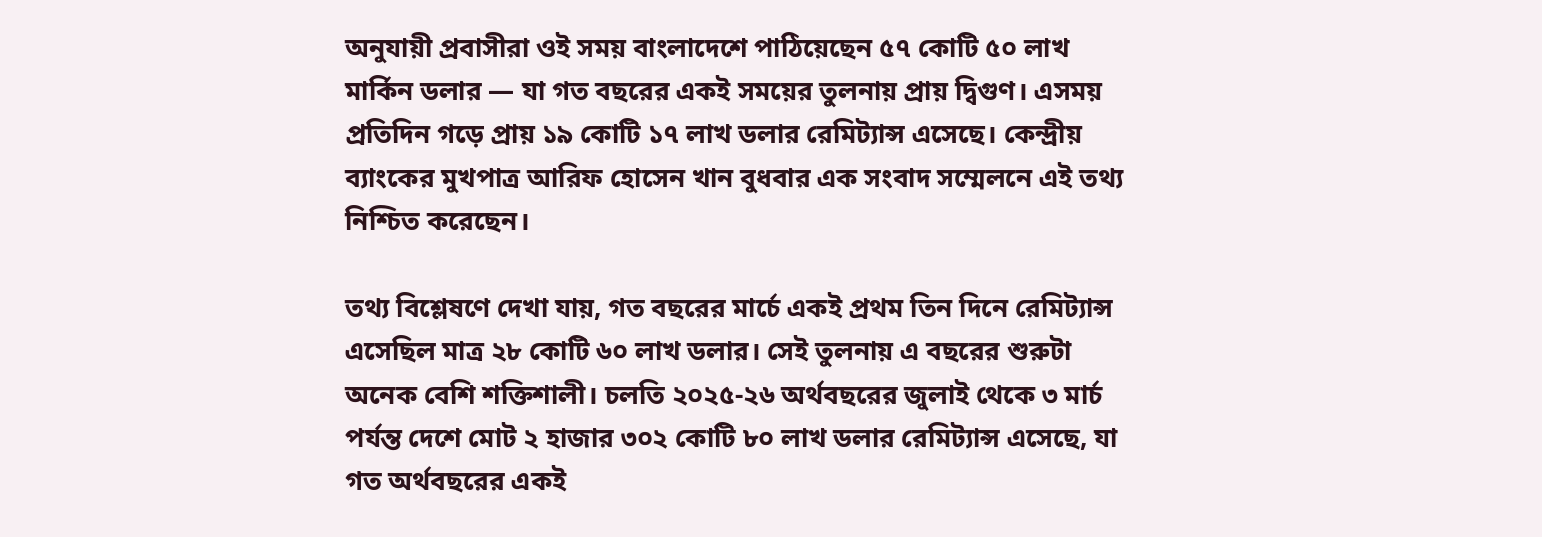অনুযায়ী প্রবাসীরা ওই সময় বাংলাদেশে পাঠিয়েছেন ৫৭ কোটি ৫০ লাখ মার্কিন ডলার — যা গত বছরের একই সময়ের তুলনায় প্রায় দ্বিগুণ। এসময় প্রতিদিন গড়ে প্রায় ১৯ কোটি ১৭ লাখ ডলার রেমিট্যান্স এসেছে। কেন্দ্রীয় ব্যাংকের মুখপাত্র আরিফ হোসেন খান বুধবার এক সংবাদ সম্মেলনে এই তথ্য নিশ্চিত করেছেন।

তথ্য বিশ্লেষণে দেখা যায়, গত বছরের মার্চে একই প্রথম তিন দিনে রেমিট্যান্স এসেছিল মাত্র ২৮ কোটি ৬০ লাখ ডলার। সেই তুলনায় এ বছরের শুরুটা অনেক বেশি শক্তিশালী। চলতি ২০২৫-২৬ অর্থবছরের জুলাই থেকে ৩ মার্চ পর্যন্ত দেশে মোট ২ হাজার ৩০২ কোটি ৮০ লাখ ডলার রেমিট্যান্স এসেছে, যা গত অর্থবছরের একই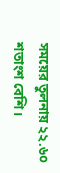সময়ের তুলনায় ২২.৬০ শতাংশ বেশি।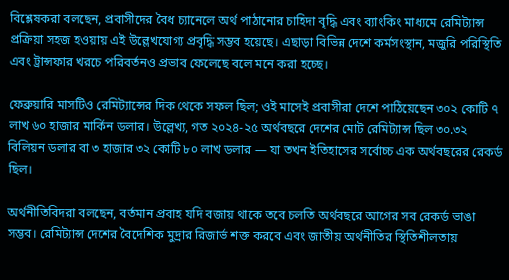বিশ্লেষকরা বলছেন, প্রবাসীদের বৈধ চ্যানেলে অর্থ পাঠানোর চাহিদা বৃদ্ধি এবং ব্যাংকিং মাধ্যমে রেমিট্যান্স প্রক্রিয়া সহজ হওয়ায় এই উল্লেখযোগ্য প্রবৃদ্ধি সম্ভব হয়েছে। এছাড়া বিভিন্ন দেশে কর্মসংস্থান, মজুরি পরিস্থিতি এবং ট্রান্সফার খরচে পরিবর্তনও প্রভাব ফেলেছে বলে মনে করা হচ্ছে।

ফেব্রুয়ারি মাসটিও রেমিট্যান্সের দিক থেকে সফল ছিল; ওই মাসেই প্রবাসীরা দেশে পাঠিয়েছেন ৩০২ কোটি ৭ লাখ ৬০ হাজার মার্কিন ডলার। উল্লেখ্য, গত ২০২৪-২৫ অর্থবছরে দেশের মোট রেমিট্যান্স ছিল ৩০.৩২ বিলিয়ন ডলার বা ৩ হাজার ৩২ কোটি ৮০ লাখ ডলার — যা তখন ইতিহাসের সর্বোচ্চ এক অর্থবছরের রেকর্ড ছিল।

অর্থনীতিবিদরা বলছেন, বর্তমান প্রবাহ যদি বজায় থাকে তবে চলতি অর্থবছরে আগের সব রেকর্ড ভাঙা সম্ভব। রেমিট্যান্স দেশের বৈদেশিক মুদ্রার রিজার্ভ শক্ত করবে এবং জাতীয় অর্থনীতির স্থিতিশীলতায়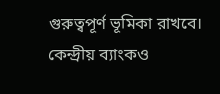গুরুত্বপূর্ণ ভূমিকা রাখবে। কেন্দ্রীয় ব্যাংকও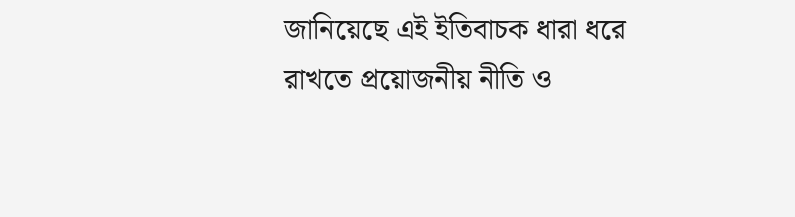জানিয়েছে এই ইতিবাচক ধারা ধরে রাখতে প্রয়োজনীয় নীতি ও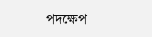পদক্ষেপ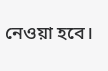নেওয়া হবে।